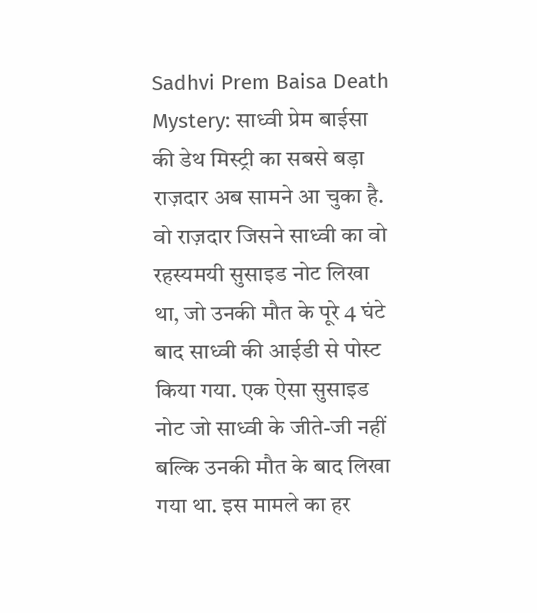Sadhvi Prem Baisa Death Mystery: साध्वी प्रेम बाईसा की डेथ मिस्ट्री का सबसे बड़ा राज़दार अब सामने आ चुका है. वो राज़दार जिसने साध्वी का वो रहस्यमयी सुसाइड नोट लिखा था, जो उनकी मौत के पूरे 4 घंटे बाद साध्वी की आईडी से पोस्ट किया गया. एक ऐसा सुसाइड नोट जो साध्वी के जीते-जी नहीं बल्कि उनकी मौत के बाद लिखा गया था. इस मामले का हर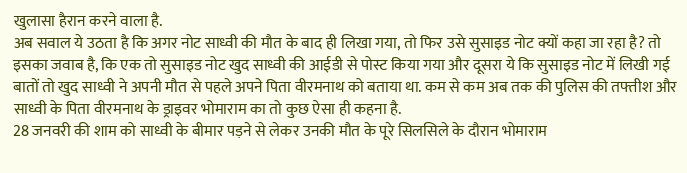खुलासा हैरान करने वाला है.
अब सवाल ये उठता है कि अगर नोट साध्वी की मौत के बाद ही लिखा गया, तो फिर उसे सुसाइड नोट क्यों कहा जा रहा है? तो इसका जवाब है, कि एक तो सुसाइड नोट खुद साध्वी की आईडी से पोस्ट किया गया और दूसरा ये कि सुसाइड नोट में लिखी गई बातों तो खुद साध्वी ने अपनी मौत से पहले अपने पिता वीरमनाथ को बताया था. कम से कम अब तक की पुलिस की तफ्तीश और साध्वी के पिता वीरमनाथ के ड्राइवर भोमाराम का तो कुछ ऐसा ही कहना है.
28 जनवरी की शाम को साध्वी के बीमार पड़ने से लेकर उनकी मौत के पूरे सिलसिले के दौरान भोमाराम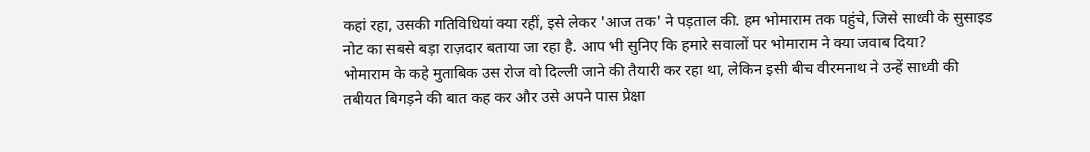कहां रहा, उसकी गतिविधियां क्या रहीं, इसे लेकर 'आज तक' ने पड़ताल की. हम भोमाराम तक पहुंचे, जिसे साध्वी के सुसाइड नोट का सबसे बड़ा राज़दार बताया जा रहा है. आप भी सुनिए कि हमारे सवालों पर भोमाराम ने क्या जवाब दिया?
भोमाराम के कहे मुताबिक उस रोज वो दिल्ली जाने की तैयारी कर रहा था, लेकिन इसी बीच वीरमनाथ ने उन्हें साध्वी की तबीयत बिगड़ने की बात कह कर और उसे अपने पास प्रेक्षा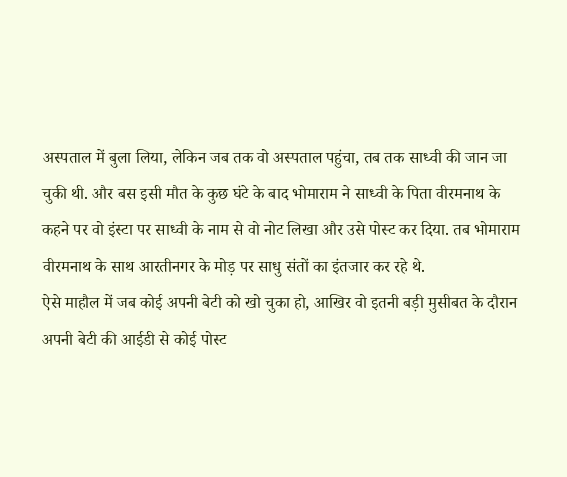अस्पताल में बुला लिया, लेकिन जब तक वो अस्पताल पहुंचा, तब तक साध्वी की जान जा चुकी थी. और बस इसी मौत के कुछ घंटे के बाद भोमाराम ने साध्वी के पिता वीरमनाथ के कहने पर वो इंस्टा पर साध्वी के नाम से वो नोट लिखा और उसे पोस्ट कर दिया. तब भोमाराम वीरमनाथ के साथ आरतीनगर के मोड़ पर साधु संतों का इंतजार कर रहे थे.
ऐसे माहौल में जब कोई अपनी बेटी को खो चुका हो, आखिर वो इतनी बड़ी मुसीबत के दौरान अपनी बेटी की आईडी से कोई पोस्ट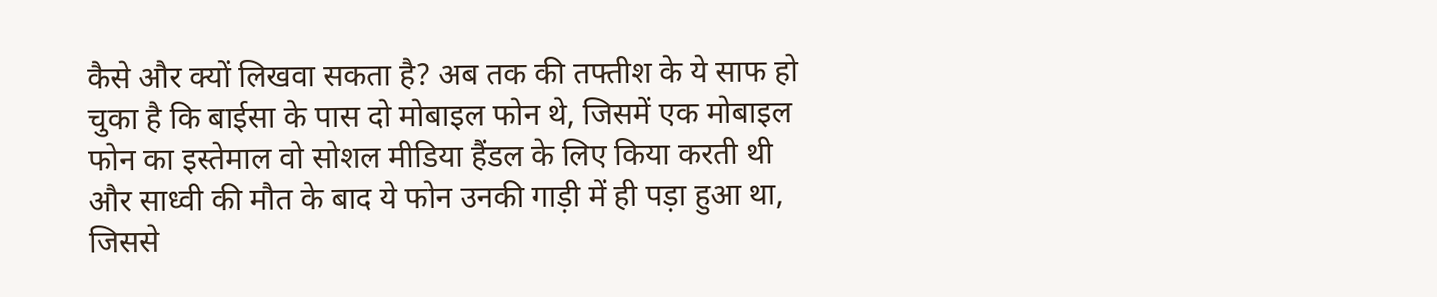कैसे और क्यों लिखवा सकता है? अब तक की तफ्तीश के ये साफ हो चुका है कि बाईसा के पास दो मोबाइल फोन थे, जिसमें एक मोबाइल फोन का इस्तेमाल वो सोशल मीडिया हैंडल के लिए किया करती थी और साध्वी की मौत के बाद ये फोन उनकी गाड़ी में ही पड़ा हुआ था, जिससे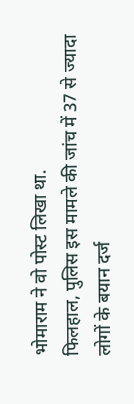भोमाराम ने वो पोस्ट लिखा था.
फिलहाल, पुलिस इस मामले की जांच में 37 से ज्यादा लोगों के बयान दर्ज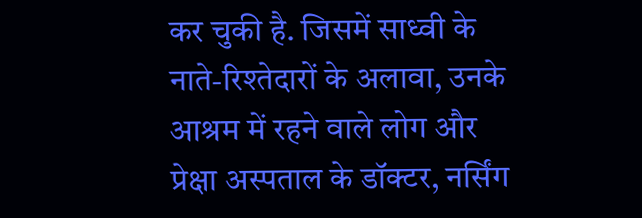कर चुकी है. जिसमें साध्वी के नाते-रिश्तेदारों के अलावा, उनके आश्रम में रहने वाले लोग और प्रेक्षा अस्पताल के डॉक्टर, नर्सिंग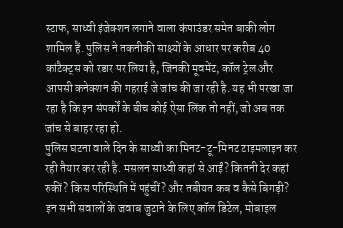स्टाफ, साध्वी इंजेक्शन लगाने वाला कंपाउंडर समेत बाकी लोग शामिल हैं. पुलिस ने तकनीकी साक्ष्यों के आधार पर करीब 40 कांटैक्ट्स को रडार पर लिया है, जिनकी मूवमेंट, कॉल ट्रेल और आपसी कनेक्शन की गहराई जे जांच की जा रही है. यह भी परखा जा रहा है कि इन संपर्कों के बीच कोई ऐसा लिंक तो नहीं, जो अब तक जांच से बाहर रहा हो.
पुलिस घटना वाले दिन के साध्वी का मिनट-टू-मिनट टाइमलाइन कर रही तैयार कर रही है. मसलन साध्वी कहां से आईं? कितनी देर कहां रुकीं? किस परिस्थिति में पहुंचीं? और तबीयत कब व कैसे बिगड़ी? इन सभी सवालों के जवाब जुटाने के लिए कॉल डिटेल, मोबाइल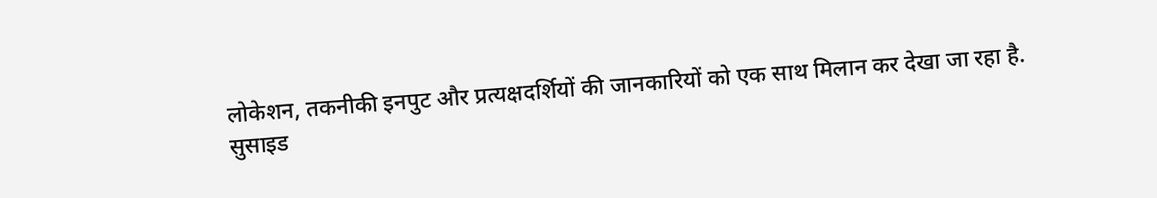लोकेशन, तकनीकी इनपुट और प्रत्यक्षदर्शियों की जानकारियों को एक साथ मिलान कर देखा जा रहा है.
सुसाइड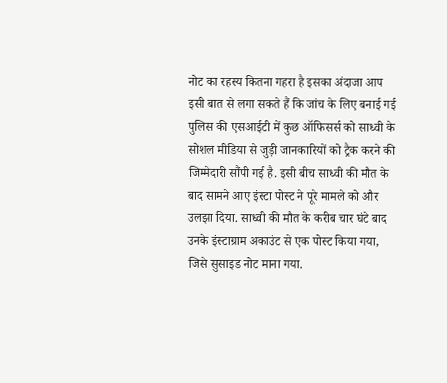नोट का रहस्य कितना गहरा है इसका अंदाजा आप इसी बात से लगा सकते हैं कि जांच के लिए बनाई गई पुलिस की एसआईटी में कुछ ऑफिसर्स को साध्वी के सोशल मीडिया से जुड़ी जानकारियों को ट्रैक करने की जिम्मेदारी सौंपी गई है. इसी बीच साध्वी की मौत के बाद सामने आए इंस्टा पोस्ट ने पूरे मामले को और उलझा दिया. साध्वी की मौत के करीब चार घंटे बाद उनके इंस्टाग्राम अकाउंट से एक पोस्ट किया गया, जिसे सुसाइड नोट माना गया.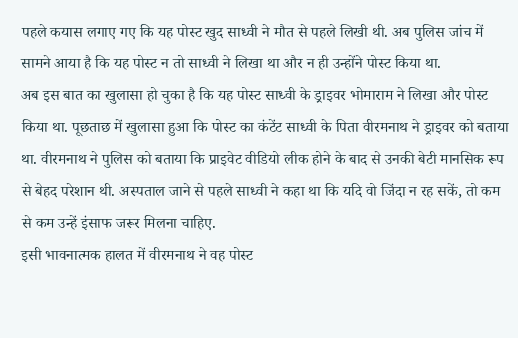पहले कयास लगाए गए कि यह पोस्ट खुद साध्वी ने मौत से पहले लिखी थी. अब पुलिस जांच में सामने आया है कि यह पोस्ट न तो साध्वी ने लिखा था और न ही उन्होंने पोस्ट किया था.
अब इस बात का खुलासा हो चुका है कि यह पोस्ट साध्वी के ड्राइवर भोमाराम ने लिखा और पोस्ट किया था. पूछताछ में खुलासा हुआ कि पोस्ट का कंटेंट साध्वी के पिता वीरमनाथ ने ड्राइवर को बताया था. वीरमनाथ ने पुलिस को बताया कि प्राइवेट वीडियो लीक होने के बाद से उनकी बेटी मानसिक रूप से बेहद परेशान थी. अस्पताल जाने से पहले साध्वी ने कहा था कि यदि वो जिंदा न रह सकें, तो कम से कम उन्हें इंसाफ जरूर मिलना चाहिए.
इसी भावनात्मक हालत में वीरमनाथ ने वह पोस्ट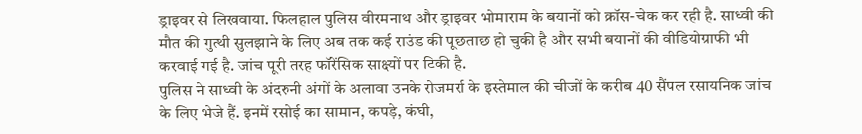ड्राइवर से लिखवाया. फिलहाल पुलिस वीरमनाथ और ड्राइवर भोमाराम के बयानों को क्रॉस-चेक कर रही है. साध्वी की मौत की गुत्थी सुलझाने के लिए अब तक कई राउंड की पूछताछ हो चुकी है और सभी बयानों की वीडियोग्राफी भी करवाई गई है. जांच पूरी तरह फॉरेंसिक साक्ष्यों पर टिकी है.
पुलिस ने साध्वी के अंदरुनी अंगों के अलावा उनके रोजमर्रा के इस्तेमाल की चीजों के करीब 40 सैंपल रसायनिक जांच के लिए भेजे हैं. इनमें रसोई का सामान, कपड़े, कंघी,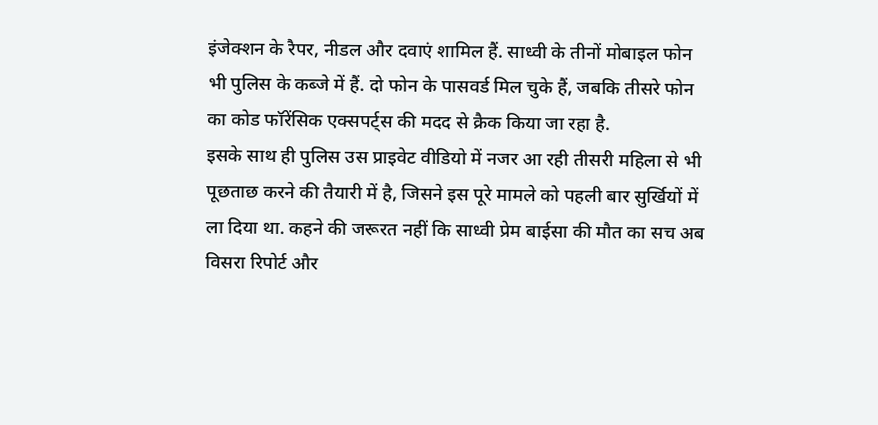इंजेक्शन के रैपर, नीडल और दवाएं शामिल हैं. साध्वी के तीनों मोबाइल फोन भी पुलिस के कब्जे में हैं. दो फोन के पासवर्ड मिल चुके हैं, जबकि तीसरे फोन का कोड फॉरेंसिक एक्सपर्ट्स की मदद से क्रैक किया जा रहा है.
इसके साथ ही पुलिस उस प्राइवेट वीडियो में नजर आ रही तीसरी महिला से भी पूछताछ करने की तैयारी में है, जिसने इस पूरे मामले को पहली बार सुर्खियों में ला दिया था. कहने की जरूरत नहीं कि साध्वी प्रेम बाईसा की मौत का सच अब विसरा रिपोर्ट और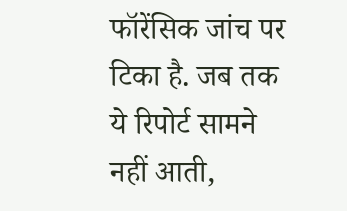फॉरेंसिक जांच पर टिका है. जब तक ये रिपोर्ट सामने नहीं आती,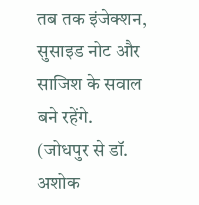तब तक इंजेक्शन, सुसाइड नोट और साजिश के सवाल बने रहेंगे.
(जोधपुर से डॉ. अशोक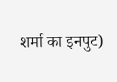शर्मा का इनपुट)